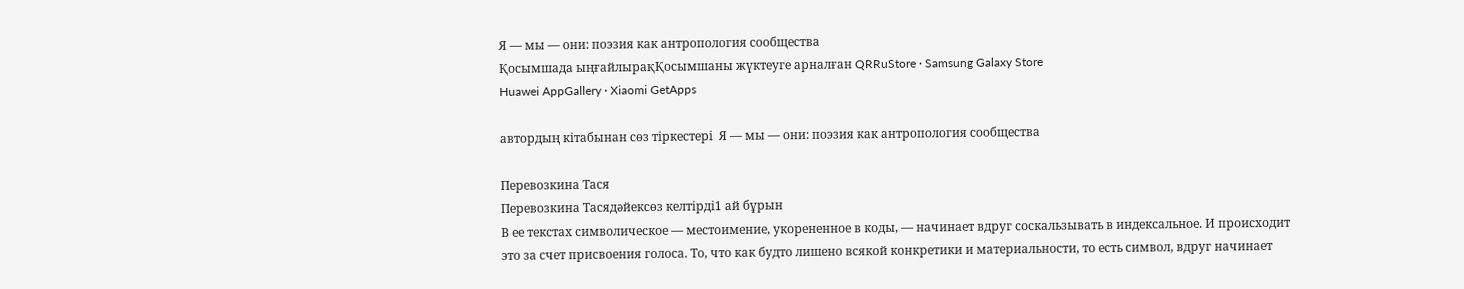Я — мы — они: поэзия как антропология сообщества
Қосымшада ыңғайлырақҚосымшаны жүктеуге арналған QRRuStore · Samsung Galaxy Store
Huawei AppGallery · Xiaomi GetApps

автордың кітабынан сөз тіркестері  Я — мы — они: поэзия как антропология сообщества

Перевозкина Тася
Перевозкина Тасядәйексөз келтірді1 ай бұрын
В ее текстах символическое — местоимение, укорененное в коды, — начинает вдруг соскальзывать в индексальное. И происходит это за счет присвоения голоса. То, что как будто лишено всякой конкретики и материальности, то есть символ, вдруг начинает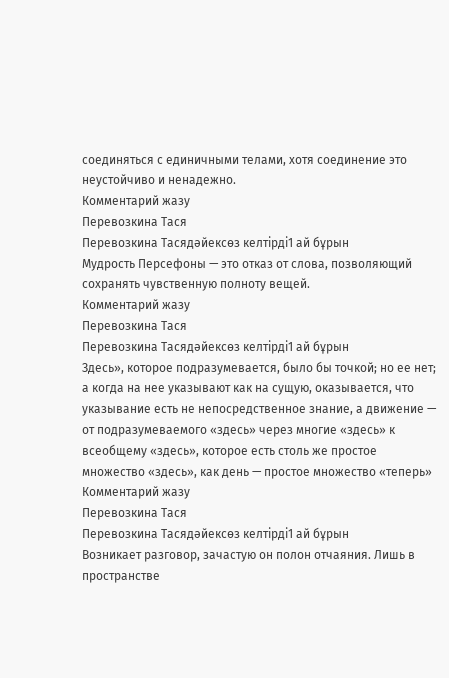соединяться с единичными телами, хотя соединение это неустойчиво и ненадежно.
Комментарий жазу
Перевозкина Тася
Перевозкина Тасядәйексөз келтірді1 ай бұрын
Мудрость Персефоны — это отказ от слова, позволяющий сохранять чувственную полноту вещей.
Комментарий жазу
Перевозкина Тася
Перевозкина Тасядәйексөз келтірді1 ай бұрын
Здесь», которое подразумевается, было бы точкой; но ее нет; а когда на нее указывают как на сущую, оказывается, что указывание есть не непосредственное знание, а движение — от подразумеваемого «здесь» через многие «здесь» к всеобщему «здесь», которое есть столь же простое множество «здесь», как день — простое множество «теперь»
Комментарий жазу
Перевозкина Тася
Перевозкина Тасядәйексөз келтірді1 ай бұрын
Возникает разговор, зачастую он полон отчаяния. Лишь в пространстве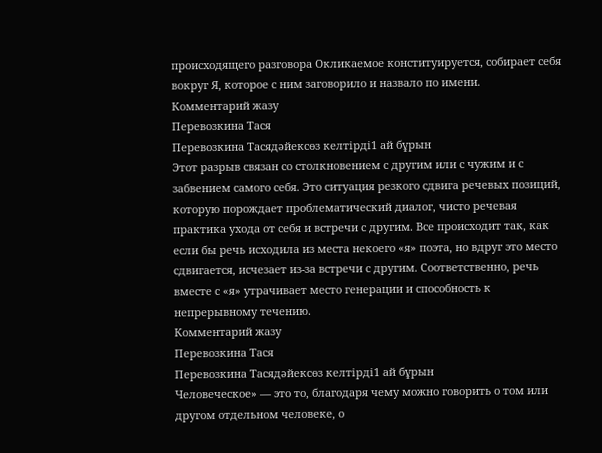происходящего разговора Окликаемое конституируется, собирает себя вокруг Я, которое с ним заговорило и назвало по имени.
Комментарий жазу
Перевозкина Тася
Перевозкина Тасядәйексөз келтірді1 ай бұрын
Этот разрыв связан со столкновением с другим или с чужим и с забвением самого себя. Это ситуация резкого сдвига речевых позиций, которую порождает проблематический диалог, чисто речевая практика ухода от себя и встречи с другим. Все происходит так, как если бы речь исходила из места некоего «я» поэта, но вдруг это место сдвигается, исчезает из‑за встречи с другим. Соответственно, речь вместе с «я» утрачивает место генерации и способность к непрерывному течению.
Комментарий жазу
Перевозкина Тася
Перевозкина Тасядәйексөз келтірді1 ай бұрын
Человеческое» — это то, благодаря чему можно говорить о том или другом отдельном человеке, о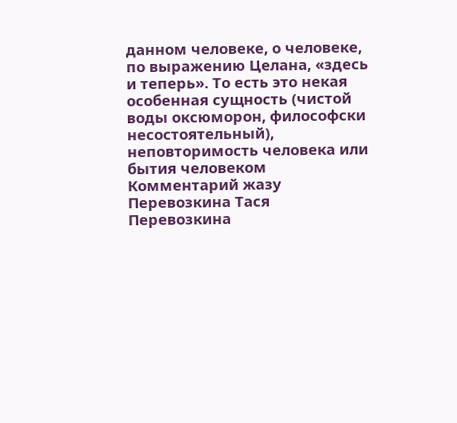данном человеке, о человеке, по выражению Целана, «здесь и теперь». То есть это некая особенная сущность (чистой воды оксюморон, философски несостоятельный), неповторимость человека или бытия человеком
Комментарий жазу
Перевозкина Тася
Перевозкина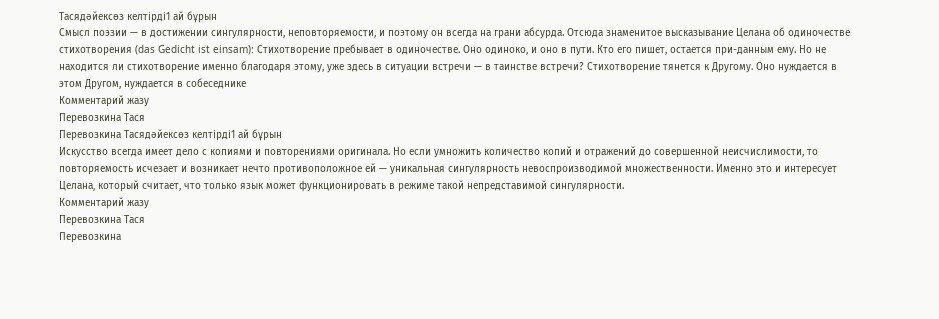Тасядәйексөз келтірді1 ай бұрын
Смысл поэзии — в достижении сингулярности, неповторяемости, и поэтому он всегда на грани абсурда. Отсюда знаменитое высказывание Целана об одиночестве стихотворения (das Gedicht ist einsam): Стихотворение пребывает в одиночестве. Оно одиноко, и оно в пути. Кто его пишет, остается при-данным ему. Но не находится ли стихотворение именно благодаря этому, уже здесь в ситуации встречи — в таинстве встречи? Стихотворение тянется к Другому. Оно нуждается в этом Другом, нуждается в собеседнике
Комментарий жазу
Перевозкина Тася
Перевозкина Тасядәйексөз келтірді1 ай бұрын
Искусство всегда имеет дело с копиями и повторениями оригинала. Но если умножить количество копий и отражений до совершенной неисчислимости, то повторяемость исчезает и возникает нечто противоположное ей — уникальная сингулярность невоспроизводимой множественности. Именно это и интересует Целана, который считает, что только язык может функционировать в режиме такой непредставимой сингулярности.
Комментарий жазу
Перевозкина Тася
Перевозкина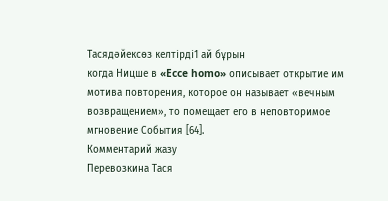Тасядәйексөз келтірді1 ай бұрын
когда Ницше в «Ecce homo» описывает открытие им мотива повторения, которое он называет «вечным возвращением», то помещает его в неповторимое мгновение События [64].
Комментарий жазу
Перевозкина Тася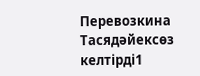Перевозкина Тасядәйексөз келтірді1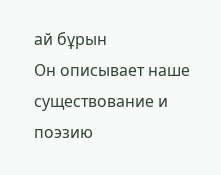ай бұрын
Он описывает наше существование и поэзию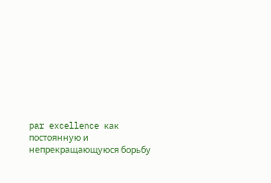par excellence как постоянную и непрекращающуюся борьбу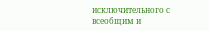исключительного с всеобщим и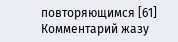повторяющимся [61]
Комментарий жазу